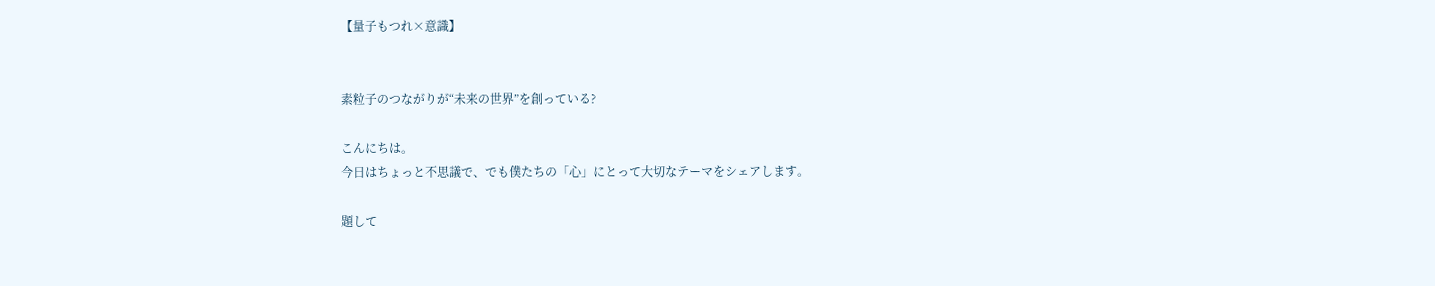【量子もつれ×意識】


素粒子のつながりが“未来の世界”を創っている?

こんにちは。
今日はちょっと不思議で、でも僕たちの「心」にとって大切なテーマをシェアします。

題して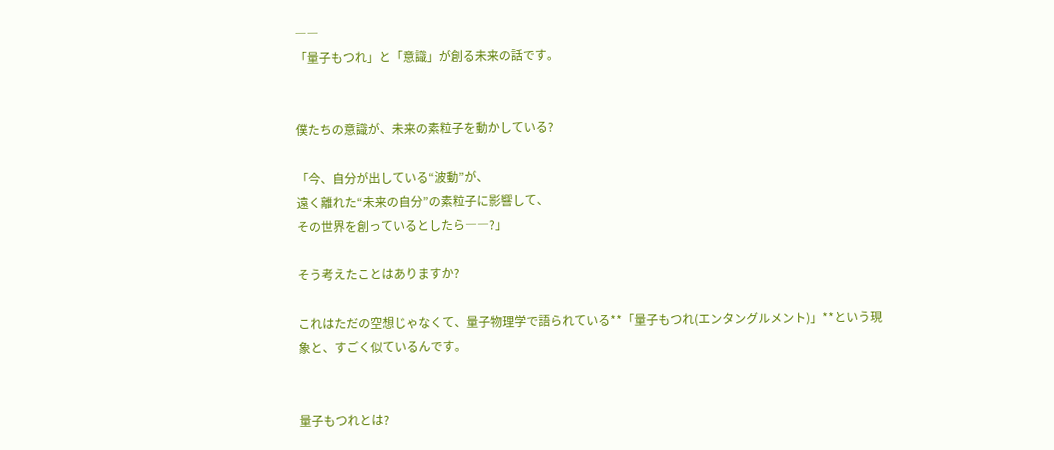――
「量子もつれ」と「意識」が創る未来の話です。


僕たちの意識が、未来の素粒子を動かしている?

「今、自分が出している“波動”が、
遠く離れた“未来の自分”の素粒子に影響して、
その世界を創っているとしたら――?」

そう考えたことはありますか?

これはただの空想じゃなくて、量子物理学で語られている**「量子もつれ(エンタングルメント)」**という現象と、すごく似ているんです。


量子もつれとは?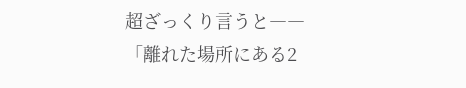超ざっくり言うと――
「離れた場所にある2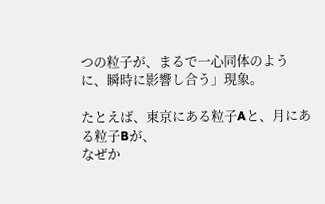つの粒子が、まるで一心同体のように、瞬時に影響し合う」現象。

たとえば、東京にある粒子Aと、月にある粒子Bが、
なぜか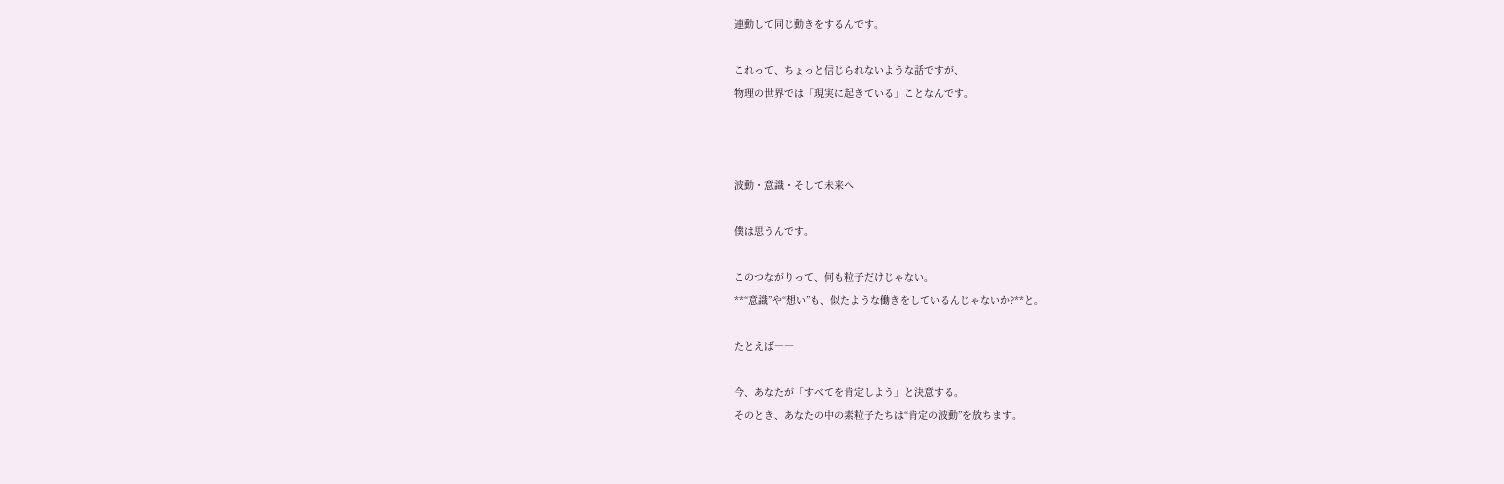連動して同じ動きをするんです。

これって、ちょっと信じられないような話ですが、
物理の世界では「現実に起きている」ことなんです。



波動・意識・そして未来へ

僕は思うんです。

このつながりって、何も粒子だけじゃない。
**“意識”や“想い”も、似たような働きをしているんじゃないか?**と。

たとえば――

今、あなたが「すべてを肯定しよう」と決意する。
そのとき、あなたの中の素粒子たちは“肯定の波動”を放ちます。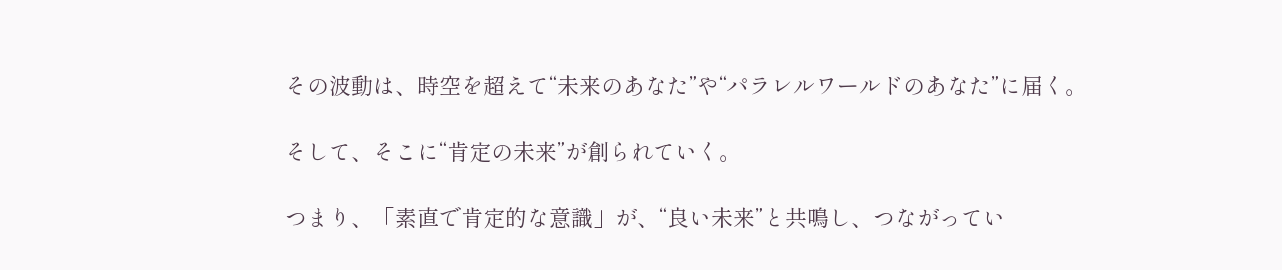その波動は、時空を超えて“未来のあなた”や“パラレルワールドのあなた”に届く。

そして、そこに“肯定の未来”が創られていく。

つまり、「素直で肯定的な意識」が、“良い未来”と共鳴し、つながってい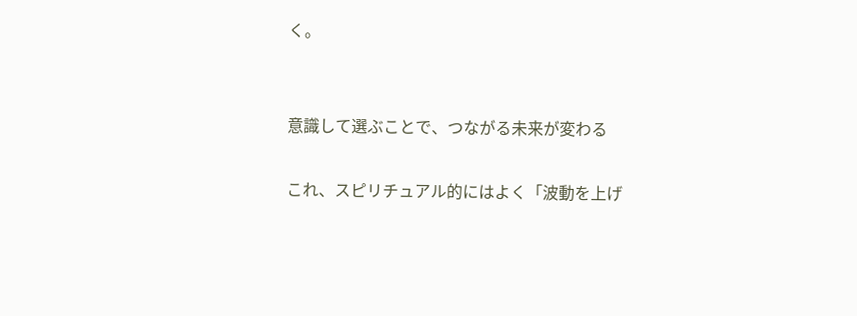く。


意識して選ぶことで、つながる未来が変わる

これ、スピリチュアル的にはよく「波動を上げ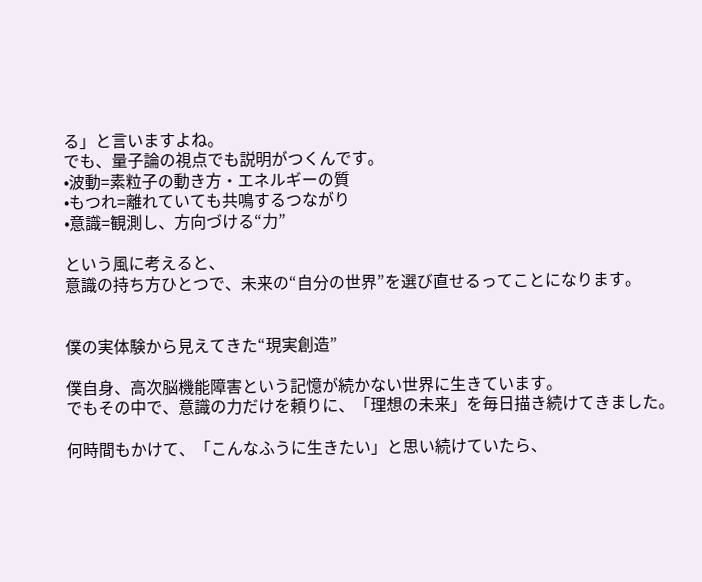る」と言いますよね。
でも、量子論の視点でも説明がつくんです。
•波動=素粒子の動き方・エネルギーの質
•もつれ=離れていても共鳴するつながり
•意識=観測し、方向づける“力”

という風に考えると、
意識の持ち方ひとつで、未来の“自分の世界”を選び直せるってことになります。


僕の実体験から見えてきた“現実創造”

僕自身、高次脳機能障害という記憶が続かない世界に生きています。
でもその中で、意識の力だけを頼りに、「理想の未来」を毎日描き続けてきました。

何時間もかけて、「こんなふうに生きたい」と思い続けていたら、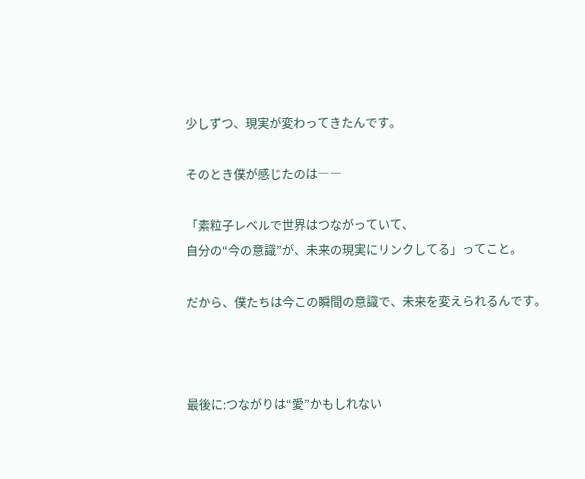少しずつ、現実が変わってきたんです。

そのとき僕が感じたのは――

「素粒子レベルで世界はつながっていて、
自分の“今の意識”が、未来の現実にリンクしてる」ってこと。

だから、僕たちは今この瞬間の意識で、未来を変えられるんです。



最後に:つながりは“愛”かもしれない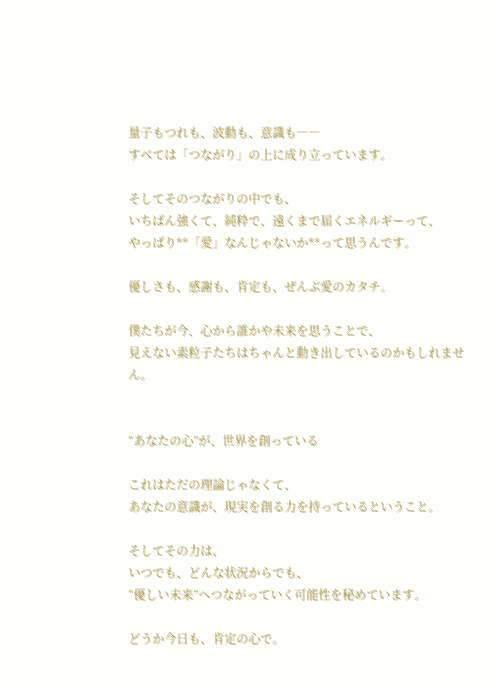量子もつれも、波動も、意識も――
すべては「つながり」の上に成り立っています。

そしてそのつながりの中でも、
いちばん強くて、純粋で、遠くまで届くエネルギーって、
やっぱり**「愛」なんじゃないか**って思うんです。

優しさも、感謝も、肯定も、ぜんぶ愛のカタチ。

僕たちが今、心から誰かや未来を思うことで、
見えない素粒子たちはちゃんと動き出しているのかもしれません。


“あなたの心”が、世界を創っている

これはただの理論じゃなくて、
あなたの意識が、現実を創る力を持っているということ。

そしてその力は、
いつでも、どんな状況からでも、
“優しい未来”へつながっていく可能性を秘めています。

どうか今日も、肯定の心で。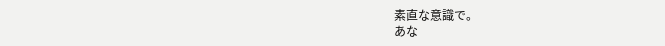素直な意識で。
あな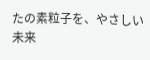たの素粒子を、やさしい未来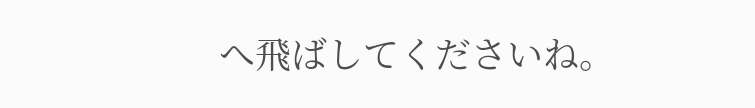へ飛ばしてくださいね。